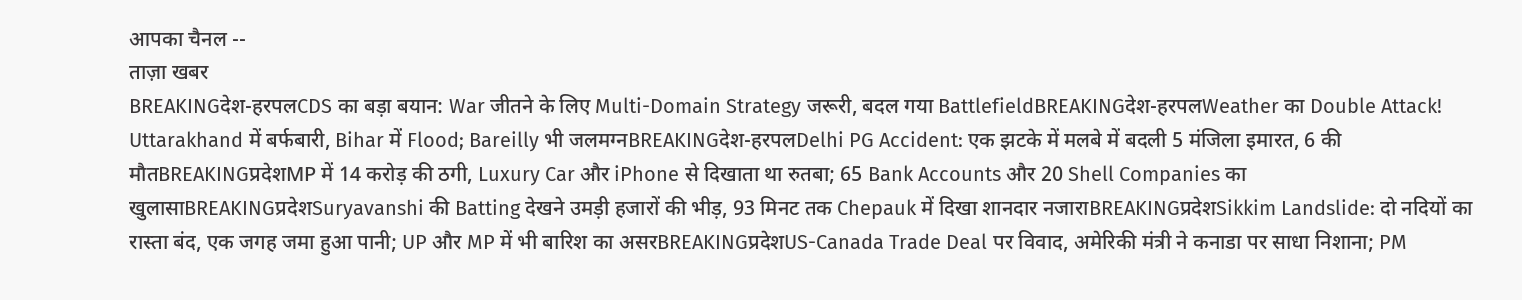आपका चैनल --
ताज़ा खबर
BREAKINGदेश-हरपलCDS का बड़ा बयान: War जीतने के लिए Multi-Domain Strategy जरूरी, बदल गया BattlefieldBREAKINGदेश-हरपलWeather का Double Attack! Uttarakhand में बर्फबारी, Bihar में Flood; Bareilly भी जलमग्नBREAKINGदेश-हरपलDelhi PG Accident: एक झटके में मलबे में बदली 5 मंजिला इमारत, 6 की मौतBREAKINGप्रदेशMP में 14 करोड़ की ठगी, Luxury Car और iPhone से दिखाता था रुतबा; 65 Bank Accounts और 20 Shell Companies का खुलासाBREAKINGप्रदेशSuryavanshi की Batting देखने उमड़ी हजारों की भीड़, 93 मिनट तक Chepauk में दिखा शानदार नजाराBREAKINGप्रदेशSikkim Landslide: दो नदियों का रास्ता बंद, एक जगह जमा हुआ पानी; UP और MP में भी बारिश का असरBREAKINGप्रदेशUS-Canada Trade Deal पर विवाद, अमेरिकी मंत्री ने कनाडा पर साधा निशाना; PM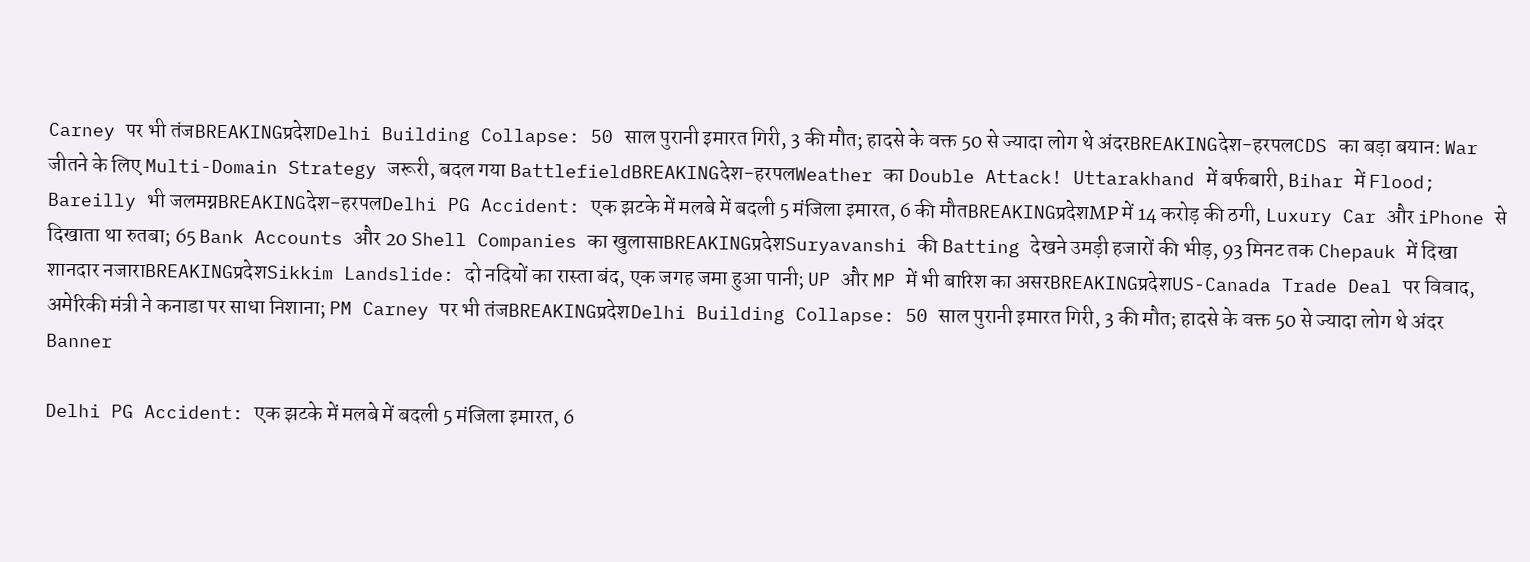Carney पर भी तंजBREAKINGप्रदेशDelhi Building Collapse: 50 साल पुरानी इमारत गिरी, 3 की मौत; हादसे के वक्त 50 से ज्यादा लोग थे अंदरBREAKINGदेश-हरपलCDS का बड़ा बयान: War जीतने के लिए Multi-Domain Strategy जरूरी, बदल गया BattlefieldBREAKINGदेश-हरपलWeather का Double Attack! Uttarakhand में बर्फबारी, Bihar में Flood; Bareilly भी जलमग्नBREAKINGदेश-हरपलDelhi PG Accident: एक झटके में मलबे में बदली 5 मंजिला इमारत, 6 की मौतBREAKINGप्रदेशMP में 14 करोड़ की ठगी, Luxury Car और iPhone से दिखाता था रुतबा; 65 Bank Accounts और 20 Shell Companies का खुलासाBREAKINGप्रदेशSuryavanshi की Batting देखने उमड़ी हजारों की भीड़, 93 मिनट तक Chepauk में दिखा शानदार नजाराBREAKINGप्रदेशSikkim Landslide: दो नदियों का रास्ता बंद, एक जगह जमा हुआ पानी; UP और MP में भी बारिश का असरBREAKINGप्रदेशUS-Canada Trade Deal पर विवाद, अमेरिकी मंत्री ने कनाडा पर साधा निशाना; PM Carney पर भी तंजBREAKINGप्रदेशDelhi Building Collapse: 50 साल पुरानी इमारत गिरी, 3 की मौत; हादसे के वक्त 50 से ज्यादा लोग थे अंदर
Banner

Delhi PG Accident: एक झटके में मलबे में बदली 5 मंजिला इमारत, 6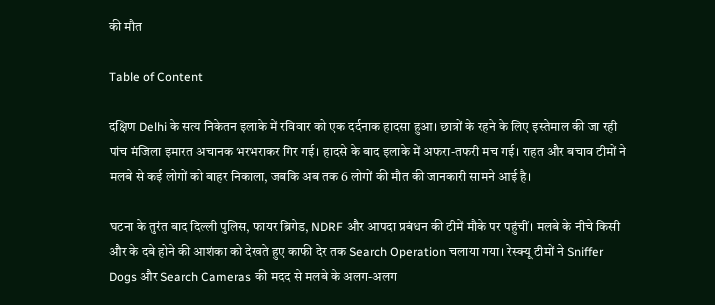की मौत

Table of Content

दक्षिण Delhi के सत्य निकेतन इलाके में रविवार को एक दर्दनाक हादसा हुआ। छात्रों के रहने के लिए इस्तेमाल की जा रही पांच मंजिला इमारत अचानक भरभराकर गिर गई। हादसे के बाद इलाके में अफरा-तफरी मच गई। राहत और बचाव टीमों ने मलबे से कई लोगों को बाहर निकाला, जबकि अब तक 6 लोगों की मौत की जानकारी सामने आई है।

घटना के तुरंत बाद दिल्ली पुलिस, फायर ब्रिगेड, NDRF और आपदा प्रबंधन की टीमें मौके पर पहुंचीं। मलबे के नीचे किसी और के दबे होने की आशंका को देखते हुए काफी देर तक Search Operation चलाया गया। रेस्क्यू टीमों ने Sniffer Dogs और Search Cameras की मदद से मलबे के अलग-अलग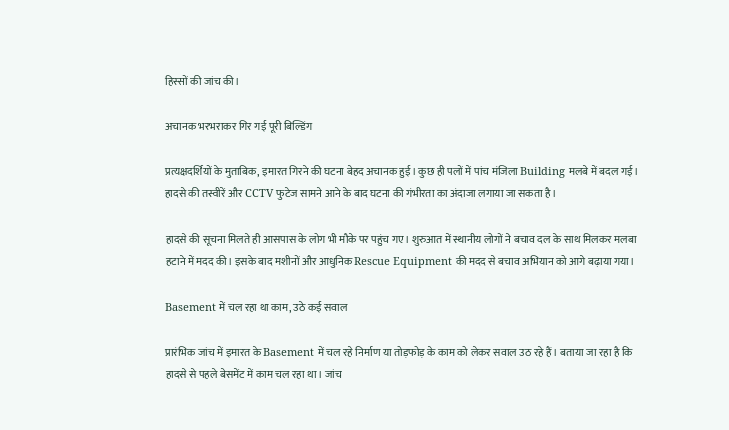हिस्सों की जांच की।

अचानक भरभराकर गिर गई पूरी बिल्डिंग

प्रत्यक्षदर्शियों के मुताबिक, इमारत गिरने की घटना बेहद अचानक हुई। कुछ ही पलों में पांच मंजिला Building मलबे में बदल गई। हादसे की तस्वीरें और CCTV फुटेज सामने आने के बाद घटना की गंभीरता का अंदाजा लगाया जा सकता है।

हादसे की सूचना मिलते ही आसपास के लोग भी मौके पर पहुंच गए। शुरुआत में स्थानीय लोगों ने बचाव दल के साथ मिलकर मलबा हटाने में मदद की। इसके बाद मशीनों और आधुनिक Rescue Equipment की मदद से बचाव अभियान को आगे बढ़ाया गया।

Basement में चल रहा था काम, उठे कई सवाल

प्रारंभिक जांच में इमारत के Basement में चल रहे निर्माण या तोड़फोड़ के काम को लेकर सवाल उठ रहे हैं। बताया जा रहा है कि हादसे से पहले बेसमेंट में काम चल रहा था। जांच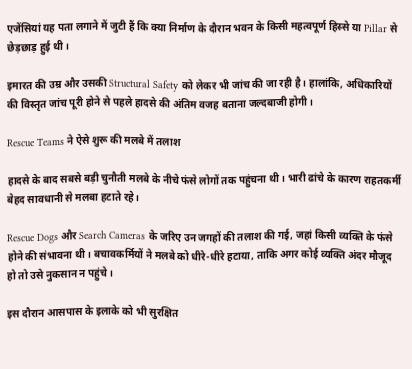एजेंसियां यह पता लगाने में जुटी हैं कि क्या निर्माण के दौरान भवन के किसी महत्वपूर्ण हिस्से या Pillar से छेड़छाड़ हुई थी।

इमारत की उम्र और उसकी Structural Safety को लेकर भी जांच की जा रही है। हालांकि, अधिकारियों की विस्तृत जांच पूरी होने से पहले हादसे की अंतिम वजह बताना जल्दबाजी होगी।

Rescue Teams ने ऐसे शुरू की मलबे में तलाश

हादसे के बाद सबसे बड़ी चुनौती मलबे के नीचे फंसे लोगों तक पहुंचना थी। भारी ढांचे के कारण राहतकर्मी बेहद सावधानी से मलबा हटाते रहे।

Rescue Dogs और Search Cameras के जरिए उन जगहों की तलाश की गई, जहां किसी व्यक्ति के फंसे होने की संभावना थी। बचावकर्मियों ने मलबे को धीरे-धीरे हटाया, ताकि अगर कोई व्यक्ति अंदर मौजूद हो तो उसे नुकसान न पहुंचे।

इस दौरान आसपास के इलाके को भी सुरक्षित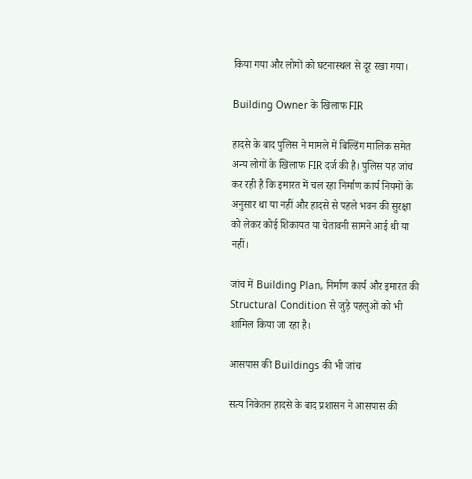किया गया और लोगों को घटनास्थल से दूर रखा गया।

Building Owner के खिलाफ FIR

हादसे के बाद पुलिस ने मामले में बिल्डिंग मालिक समेत अन्य लोगों के खिलाफ FIR दर्ज की है। पुलिस यह जांच कर रही है कि इमारत में चल रहा निर्माण कार्य नियमों के अनुसार था या नहीं और हादसे से पहले भवन की सुरक्षा को लेकर कोई शिकायत या चेतावनी सामने आई थी या नहीं।

जांच में Building Plan, निर्माण कार्य और इमारत की Structural Condition से जुड़े पहलुओं को भी शामिल किया जा रहा है।

आसपास की Buildings की भी जांच

सत्य निकेतन हादसे के बाद प्रशासन ने आसपास की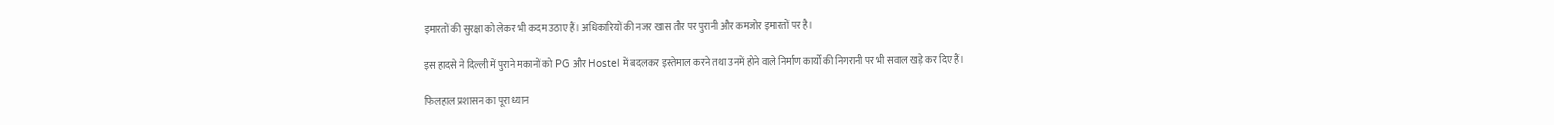इमारतों की सुरक्षा को लेकर भी कदम उठाए हैं। अधिकारियों की नजर खास तौर पर पुरानी और कमजोर इमारतों पर है।

इस हादसे ने दिल्ली में पुराने मकानों को PG और Hostel में बदलकर इस्तेमाल करने तथा उनमें होने वाले निर्माण कार्यों की निगरानी पर भी सवाल खड़े कर दिए हैं।

फिलहाल प्रशासन का पूरा ध्यान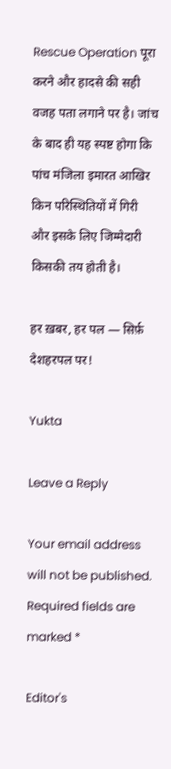Rescue Operation पूरा करने और हादसे की सही वजह पता लगाने पर है। जांच के बाद ही यह स्पष्ट होगा कि पांच मंजिला इमारत आखिर किन परिस्थितियों में गिरी और इसके लिए जिम्मेदारी किसकी तय होती है।

हर ख़बर, हर पल — सिर्फ़ देशहरपल पर!

Yukta

Leave a Reply

Your email address will not be published. Required fields are marked *

Editor's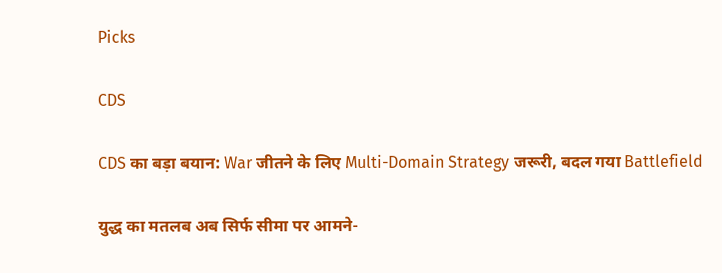Picks

CDS

CDS का बड़ा बयान: War जीतने के लिए Multi-Domain Strategy जरूरी, बदल गया Battlefield

युद्ध का मतलब अब सिर्फ सीमा पर आमने-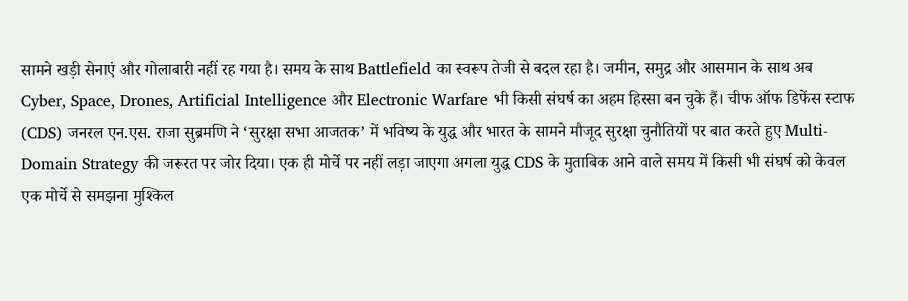सामने खड़ी सेनाएं और गोलाबारी नहीं रह गया है। समय के साथ Battlefield का स्वरूप तेजी से बदल रहा है। जमीन, समुद्र और आसमान के साथ अब Cyber, Space, Drones, Artificial Intelligence और Electronic Warfare भी किसी संघर्ष का अहम हिस्सा बन चुके हैं। चीफ ऑफ डिफेंस स्टाफ (CDS) जनरल एन.एस. राजा सुब्रमणि ने ‘सुरक्षा सभा आजतक’ में भविष्य के युद्ध और भारत के सामने मौजूद सुरक्षा चुनौतियों पर बात करते हुए Multi-Domain Strategy की जरूरत पर जोर दिया। एक ही मोर्चे पर नहीं लड़ा जाएगा अगला युद्ध CDS के मुताबिक आने वाले समय में किसी भी संघर्ष को केवल एक मोर्चे से समझना मुश्किल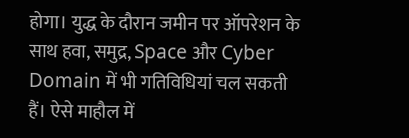होगा। युद्ध के दौरान जमीन पर ऑपरेशन के साथ हवा, समुद्र, Space और Cyber Domain में भी गतिविधियां चल सकती हैं। ऐसे माहौल में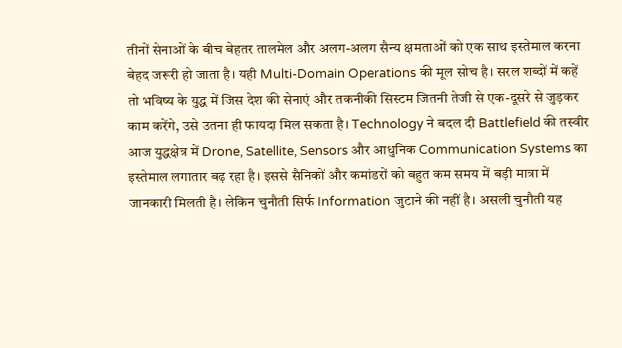तीनों सेनाओं के बीच बेहतर तालमेल और अलग-अलग सैन्य क्षमताओं को एक साथ इस्तेमाल करना बेहद जरूरी हो जाता है। यही Multi-Domain Operations की मूल सोच है। सरल शब्दों में कहें तो भविष्य के युद्ध में जिस देश की सेनाएं और तकनीकी सिस्टम जितनी तेजी से एक-दूसरे से जुड़कर काम करेंगे, उसे उतना ही फायदा मिल सकता है। Technology ने बदल दी Battlefield की तस्वीर आज युद्धक्षेत्र में Drone, Satellite, Sensors और आधुनिक Communication Systems का इस्तेमाल लगातार बढ़ रहा है। इससे सैनिकों और कमांडरों को बहुत कम समय में बड़ी मात्रा में जानकारी मिलती है। लेकिन चुनौती सिर्फ Information जुटाने की नहीं है। असली चुनौती यह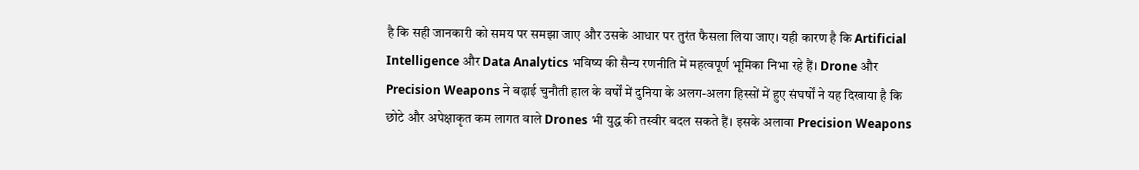है कि सही जानकारी को समय पर समझा जाए और उसके आधार पर तुरंत फैसला लिया जाए। यही कारण है कि Artificial Intelligence और Data Analytics भविष्य की सैन्य रणनीति में महत्वपूर्ण भूमिका निभा रहे हैं। Drone और Precision Weapons ने बढ़ाई चुनौती हाल के वर्षों में दुनिया के अलग-अलग हिस्सों में हुए संघर्षों ने यह दिखाया है कि छोटे और अपेक्षाकृत कम लागत वाले Drones भी युद्ध की तस्वीर बदल सकते हैं। इसके अलावा Precision Weapons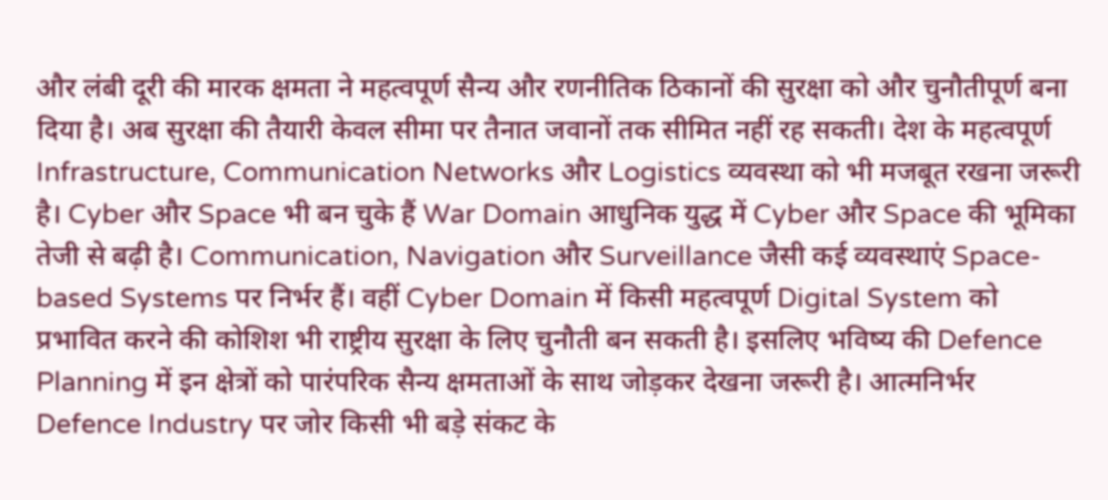और लंबी दूरी की मारक क्षमता ने महत्वपूर्ण सैन्य और रणनीतिक ठिकानों की सुरक्षा को और चुनौतीपूर्ण बना दिया है। अब सुरक्षा की तैयारी केवल सीमा पर तैनात जवानों तक सीमित नहीं रह सकती। देश के महत्वपूर्ण Infrastructure, Communication Networks और Logistics व्यवस्था को भी मजबूत रखना जरूरी है। Cyber और Space भी बन चुके हैं War Domain आधुनिक युद्ध में Cyber और Space की भूमिका तेजी से बढ़ी है। Communication, Navigation और Surveillance जैसी कई व्यवस्थाएं Space-based Systems पर निर्भर हैं। वहीं Cyber Domain में किसी महत्वपूर्ण Digital System को प्रभावित करने की कोशिश भी राष्ट्रीय सुरक्षा के लिए चुनौती बन सकती है। इसलिए भविष्य की Defence Planning में इन क्षेत्रों को पारंपरिक सैन्य क्षमताओं के साथ जोड़कर देखना जरूरी है। आत्मनिर्भर Defence Industry पर जोर किसी भी बड़े संकट के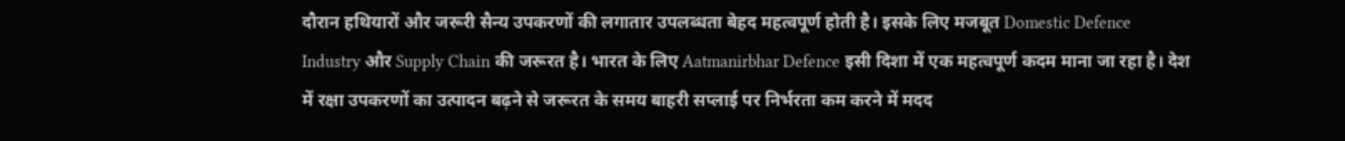दौरान हथियारों और जरूरी सैन्य उपकरणों की लगातार उपलब्धता बेहद महत्वपूर्ण होती है। इसके लिए मजबूत Domestic Defence Industry और Supply Chain की जरूरत है। भारत के लिए Aatmanirbhar Defence इसी दिशा में एक महत्वपूर्ण कदम माना जा रहा है। देश में रक्षा उपकरणों का उत्पादन बढ़ने से जरूरत के समय बाहरी सप्लाई पर निर्भरता कम करने में मदद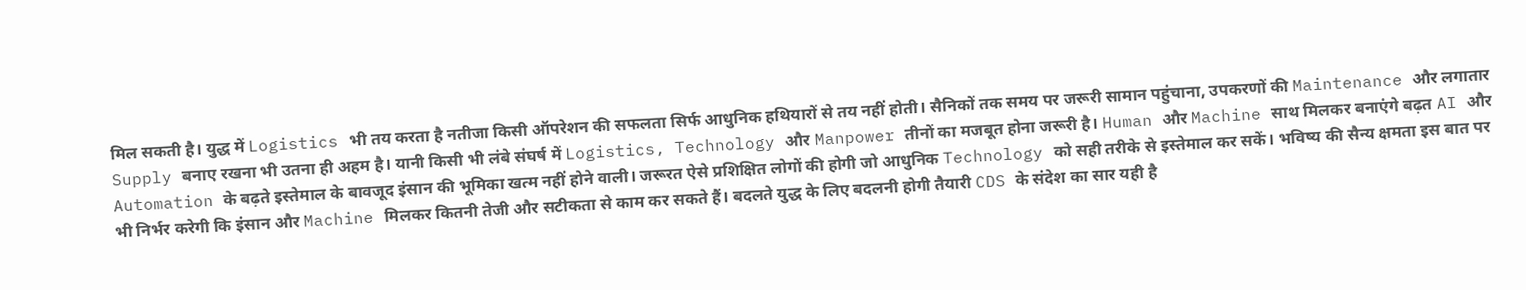मिल सकती है। युद्ध में Logistics भी तय करता है नतीजा किसी ऑपरेशन की सफलता सिर्फ आधुनिक हथियारों से तय नहीं होती। सैनिकों तक समय पर जरूरी सामान पहुंचाना, उपकरणों की Maintenance और लगातार Supply बनाए रखना भी उतना ही अहम है। यानी किसी भी लंबे संघर्ष में Logistics, Technology और Manpower तीनों का मजबूत होना जरूरी है। Human और Machine साथ मिलकर बनाएंगे बढ़त AI और Automation के बढ़ते इस्तेमाल के बावजूद इंसान की भूमिका खत्म नहीं होने वाली। जरूरत ऐसे प्रशिक्षित लोगों की होगी जो आधुनिक Technology को सही तरीके से इस्तेमाल कर सकें। भविष्य की सैन्य क्षमता इस बात पर भी निर्भर करेगी कि इंसान और Machine मिलकर कितनी तेजी और सटीकता से काम कर सकते हैं। बदलते युद्ध के लिए बदलनी होगी तैयारी CDS के संदेश का सार यही है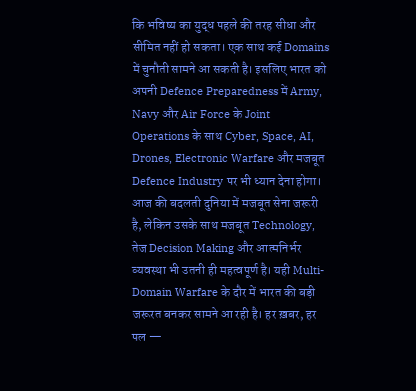कि भविष्य का युद्ध पहले की तरह सीधा और सीमित नहीं हो सकता। एक साथ कई Domains में चुनौती सामने आ सकती है। इसलिए भारत को अपनी Defence Preparedness में Army, Navy और Air Force के Joint Operations के साथ Cyber, Space, AI, Drones, Electronic Warfare और मजबूत Defence Industry पर भी ध्यान देना होगा। आज की बदलती दुनिया में मजबूत सेना जरूरी है, लेकिन उसके साथ मजबूत Technology, तेज Decision Making और आत्मनिर्भर व्यवस्था भी उतनी ही महत्वपूर्ण है। यही Multi-Domain Warfare के दौर में भारत की बड़ी जरूरत बनकर सामने आ रही है। हर ख़बर, हर पल —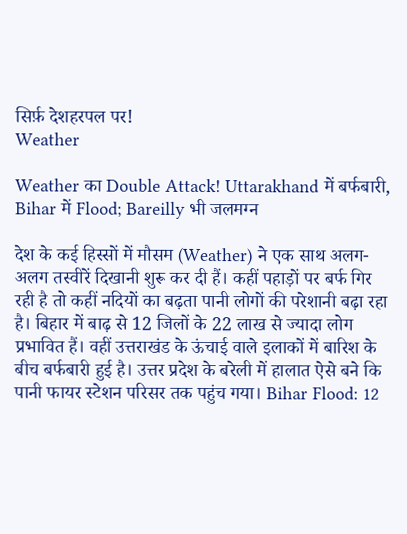सिर्फ़ देशहरपल पर!
Weather

Weather का Double Attack! Uttarakhand में बर्फबारी, Bihar में Flood; Bareilly भी जलमग्न

देश के कई हिस्सों में मौसम (Weather) ने एक साथ अलग-अलग तस्वीरें दिखानी शुरू कर दी हैं। कहीं पहाड़ों पर बर्फ गिर रही है तो कहीं नदियों का बढ़ता पानी लोगों की परेशानी बढ़ा रहा है। बिहार में बाढ़ से 12 जिलों के 22 लाख से ज्यादा लोग प्रभावित हैं। वहीं उत्तराखंड के ऊंचाई वाले इलाकों में बारिश के बीच बर्फबारी हुई है। उत्तर प्रदेश के बरेली में हालात ऐसे बने कि पानी फायर स्टेशन परिसर तक पहुंच गया। Bihar Flood: 12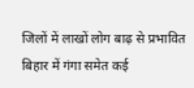जिलों में लाखों लोग बाढ़ से प्रभावित बिहार में गंगा समेत कई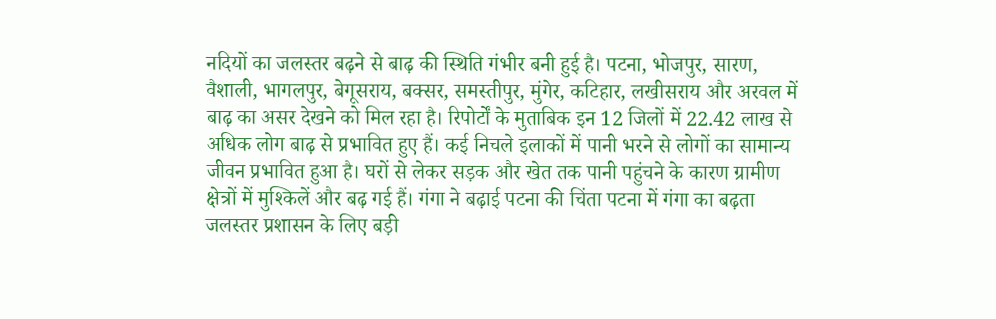नदियों का जलस्तर बढ़ने से बाढ़ की स्थिति गंभीर बनी हुई है। पटना, भोजपुर, सारण, वैशाली, भागलपुर, बेगूसराय, बक्सर, समस्तीपुर, मुंगेर, कटिहार, लखीसराय और अरवल में बाढ़ का असर देखने को मिल रहा है। रिपोर्टों के मुताबिक इन 12 जिलों में 22.42 लाख से अधिक लोग बाढ़ से प्रभावित हुए हैं। कई निचले इलाकों में पानी भरने से लोगों का सामान्य जीवन प्रभावित हुआ है। घरों से लेकर सड़क और खेत तक पानी पहुंचने के कारण ग्रामीण क्षेत्रों में मुश्किलें और बढ़ गई हैं। गंगा ने बढ़ाई पटना की चिंता पटना में गंगा का बढ़ता जलस्तर प्रशासन के लिए बड़ी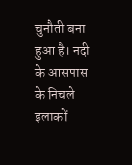चुनौती बना हुआ है। नदी के आसपास के निचले इलाकों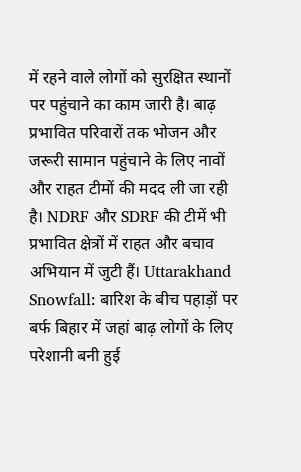में रहने वाले लोगों को सुरक्षित स्थानों पर पहुंचाने का काम जारी है। बाढ़ प्रभावित परिवारों तक भोजन और जरूरी सामान पहुंचाने के लिए नावों और राहत टीमों की मदद ली जा रही है। NDRF और SDRF की टीमें भी प्रभावित क्षेत्रों में राहत और बचाव अभियान में जुटी हैं। Uttarakhand Snowfall: बारिश के बीच पहाड़ों पर बर्फ बिहार में जहां बाढ़ लोगों के लिए परेशानी बनी हुई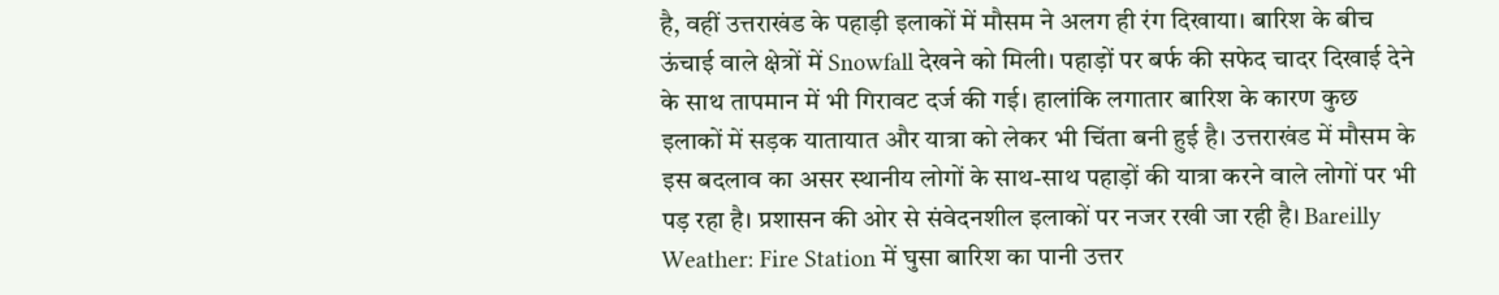है, वहीं उत्तराखंड के पहाड़ी इलाकों में मौसम ने अलग ही रंग दिखाया। बारिश के बीच ऊंचाई वाले क्षेत्रों में Snowfall देखने को मिली। पहाड़ों पर बर्फ की सफेद चादर दिखाई देने के साथ तापमान में भी गिरावट दर्ज की गई। हालांकि लगातार बारिश के कारण कुछ इलाकों में सड़क यातायात और यात्रा को लेकर भी चिंता बनी हुई है। उत्तराखंड में मौसम के इस बदलाव का असर स्थानीय लोगों के साथ-साथ पहाड़ों की यात्रा करने वाले लोगों पर भी पड़ रहा है। प्रशासन की ओर से संवेदनशील इलाकों पर नजर रखी जा रही है। Bareilly Weather: Fire Station में घुसा बारिश का पानी उत्तर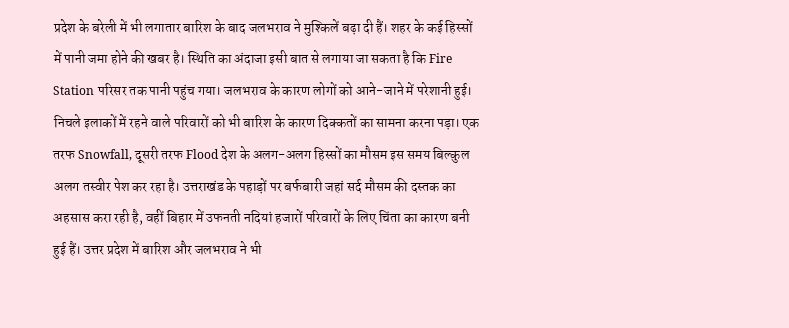प्रदेश के बरेली में भी लगातार बारिश के बाद जलभराव ने मुश्किलें बढ़ा दी हैं। शहर के कई हिस्सों में पानी जमा होने की खबर है। स्थिति का अंदाजा इसी बात से लगाया जा सकता है कि Fire Station परिसर तक पानी पहुंच गया। जलभराव के कारण लोगों को आने-जाने में परेशानी हुई। निचले इलाकों में रहने वाले परिवारों को भी बारिश के कारण दिक्कतों का सामना करना पड़ा। एक तरफ Snowfall, दूसरी तरफ Flood देश के अलग-अलग हिस्सों का मौसम इस समय बिल्कुल अलग तस्वीर पेश कर रहा है। उत्तराखंड के पहाड़ों पर बर्फबारी जहां सर्द मौसम की दस्तक का अहसास करा रही है, वहीं बिहार में उफनती नदियां हजारों परिवारों के लिए चिंता का कारण बनी हुई हैं। उत्तर प्रदेश में बारिश और जलभराव ने भी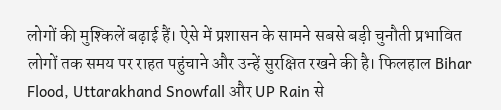लोगों की मुश्किलें बढ़ाई हैं। ऐसे में प्रशासन के सामने सबसे बड़ी चुनौती प्रभावित लोगों तक समय पर राहत पहुंचाने और उन्हें सुरक्षित रखने की है। फिलहाल Bihar Flood, Uttarakhand Snowfall और UP Rain से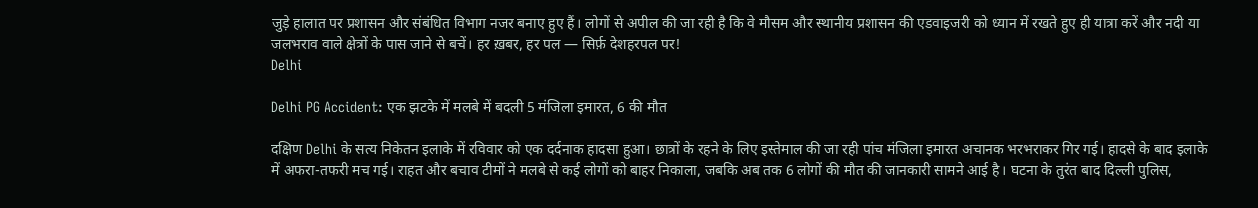जुड़े हालात पर प्रशासन और संबंधित विभाग नजर बनाए हुए हैं। लोगों से अपील की जा रही है कि वे मौसम और स्थानीय प्रशासन की एडवाइजरी को ध्यान में रखते हुए ही यात्रा करें और नदी या जलभराव वाले क्षेत्रों के पास जाने से बचें। हर ख़बर, हर पल — सिर्फ़ देशहरपल पर!
Delhi

Delhi PG Accident: एक झटके में मलबे में बदली 5 मंजिला इमारत, 6 की मौत

दक्षिण Delhi के सत्य निकेतन इलाके में रविवार को एक दर्दनाक हादसा हुआ। छात्रों के रहने के लिए इस्तेमाल की जा रही पांच मंजिला इमारत अचानक भरभराकर गिर गई। हादसे के बाद इलाके में अफरा-तफरी मच गई। राहत और बचाव टीमों ने मलबे से कई लोगों को बाहर निकाला, जबकि अब तक 6 लोगों की मौत की जानकारी सामने आई है। घटना के तुरंत बाद दिल्ली पुलिस,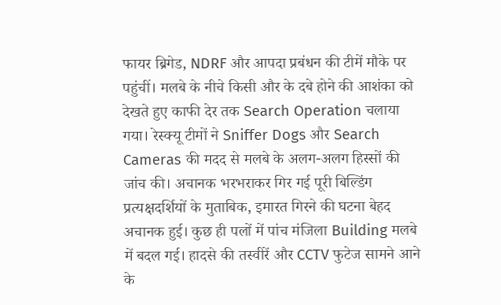फायर ब्रिगेड, NDRF और आपदा प्रबंधन की टीमें मौके पर पहुंचीं। मलबे के नीचे किसी और के दबे होने की आशंका को देखते हुए काफी देर तक Search Operation चलाया गया। रेस्क्यू टीमों ने Sniffer Dogs और Search Cameras की मदद से मलबे के अलग-अलग हिस्सों की जांच की। अचानक भरभराकर गिर गई पूरी बिल्डिंग प्रत्यक्षदर्शियों के मुताबिक, इमारत गिरने की घटना बेहद अचानक हुई। कुछ ही पलों में पांच मंजिला Building मलबे में बदल गई। हादसे की तस्वीरें और CCTV फुटेज सामने आने के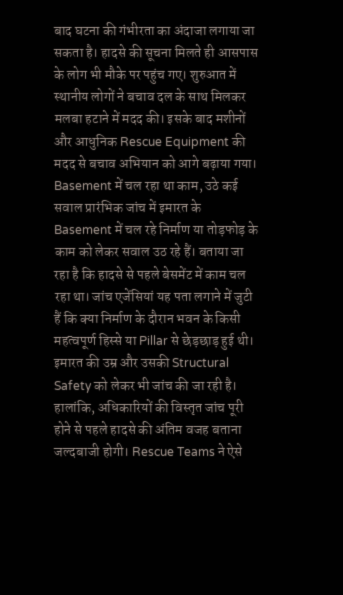बाद घटना की गंभीरता का अंदाजा लगाया जा सकता है। हादसे की सूचना मिलते ही आसपास के लोग भी मौके पर पहुंच गए। शुरुआत में स्थानीय लोगों ने बचाव दल के साथ मिलकर मलबा हटाने में मदद की। इसके बाद मशीनों और आधुनिक Rescue Equipment की मदद से बचाव अभियान को आगे बढ़ाया गया। Basement में चल रहा था काम, उठे कई सवाल प्रारंभिक जांच में इमारत के Basement में चल रहे निर्माण या तोड़फोड़ के काम को लेकर सवाल उठ रहे हैं। बताया जा रहा है कि हादसे से पहले बेसमेंट में काम चल रहा था। जांच एजेंसियां यह पता लगाने में जुटी हैं कि क्या निर्माण के दौरान भवन के किसी महत्वपूर्ण हिस्से या Pillar से छेड़छाड़ हुई थी। इमारत की उम्र और उसकी Structural Safety को लेकर भी जांच की जा रही है। हालांकि, अधिकारियों की विस्तृत जांच पूरी होने से पहले हादसे की अंतिम वजह बताना जल्दबाजी होगी। Rescue Teams ने ऐसे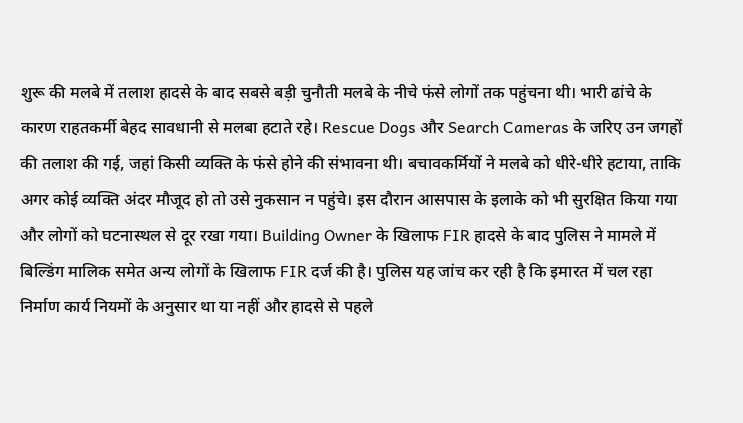शुरू की मलबे में तलाश हादसे के बाद सबसे बड़ी चुनौती मलबे के नीचे फंसे लोगों तक पहुंचना थी। भारी ढांचे के कारण राहतकर्मी बेहद सावधानी से मलबा हटाते रहे। Rescue Dogs और Search Cameras के जरिए उन जगहों की तलाश की गई, जहां किसी व्यक्ति के फंसे होने की संभावना थी। बचावकर्मियों ने मलबे को धीरे-धीरे हटाया, ताकि अगर कोई व्यक्ति अंदर मौजूद हो तो उसे नुकसान न पहुंचे। इस दौरान आसपास के इलाके को भी सुरक्षित किया गया और लोगों को घटनास्थल से दूर रखा गया। Building Owner के खिलाफ FIR हादसे के बाद पुलिस ने मामले में बिल्डिंग मालिक समेत अन्य लोगों के खिलाफ FIR दर्ज की है। पुलिस यह जांच कर रही है कि इमारत में चल रहा निर्माण कार्य नियमों के अनुसार था या नहीं और हादसे से पहले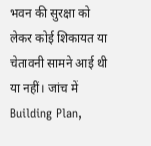भवन की सुरक्षा को लेकर कोई शिकायत या चेतावनी सामने आई थी या नहीं। जांच में Building Plan,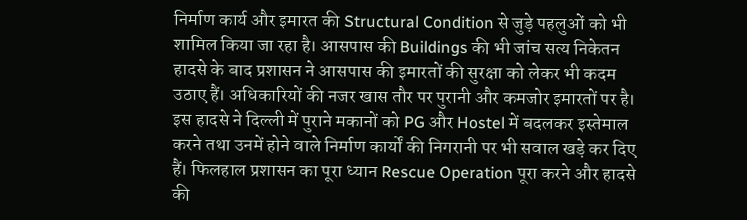निर्माण कार्य और इमारत की Structural Condition से जुड़े पहलुओं को भी शामिल किया जा रहा है। आसपास की Buildings की भी जांच सत्य निकेतन हादसे के बाद प्रशासन ने आसपास की इमारतों की सुरक्षा को लेकर भी कदम उठाए हैं। अधिकारियों की नजर खास तौर पर पुरानी और कमजोर इमारतों पर है। इस हादसे ने दिल्ली में पुराने मकानों को PG और Hostel में बदलकर इस्तेमाल करने तथा उनमें होने वाले निर्माण कार्यों की निगरानी पर भी सवाल खड़े कर दिए हैं। फिलहाल प्रशासन का पूरा ध्यान Rescue Operation पूरा करने और हादसे की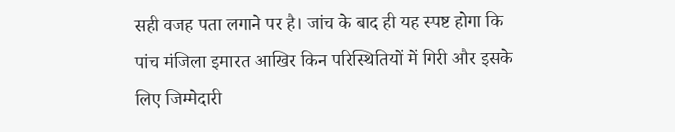सही वजह पता लगाने पर है। जांच के बाद ही यह स्पष्ट होगा कि पांच मंजिला इमारत आखिर किन परिस्थितियों में गिरी और इसके लिए जिम्मेदारी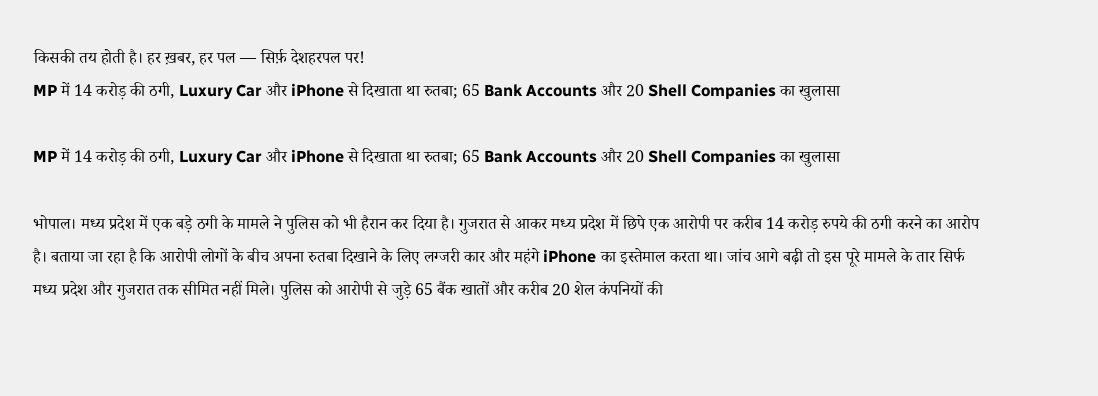किसकी तय होती है। हर ख़बर, हर पल — सिर्फ़ देशहरपल पर!
MP में 14 करोड़ की ठगी, Luxury Car और iPhone से दिखाता था रुतबा; 65 Bank Accounts और 20 Shell Companies का खुलासा

MP में 14 करोड़ की ठगी, Luxury Car और iPhone से दिखाता था रुतबा; 65 Bank Accounts और 20 Shell Companies का खुलासा

भोपाल। मध्य प्रदेश में एक बड़े ठगी के मामले ने पुलिस को भी हैरान कर दिया है। गुजरात से आकर मध्य प्रदेश में छिपे एक आरोपी पर करीब 14 करोड़ रुपये की ठगी करने का आरोप है। बताया जा रहा है कि आरोपी लोगों के बीच अपना रुतबा दिखाने के लिए लग्जरी कार और महंगे iPhone का इस्तेमाल करता था। जांच आगे बढ़ी तो इस पूरे मामले के तार सिर्फ मध्य प्रदेश और गुजरात तक सीमित नहीं मिले। पुलिस को आरोपी से जुड़े 65 बैंक खातों और करीब 20 शेल कंपनियों की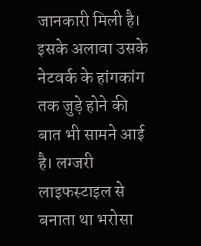जानकारी मिली है। इसके अलावा उसके नेटवर्क के हांगकांग तक जुड़े होने की बात भी सामने आई है। लग्जरी लाइफस्टाइल से बनाता था भरोसा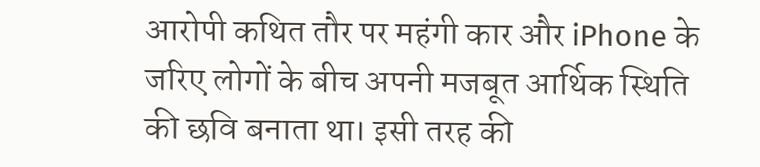आरोपी कथित तौर पर महंगी कार और iPhone के जरिए लोगों के बीच अपनी मजबूत आर्थिक स्थिति की छवि बनाता था। इसी तरह की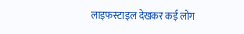लाइफस्टाइल देखकर कई लोग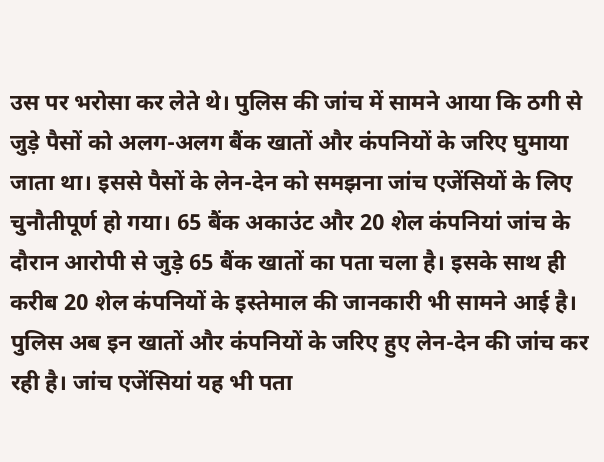उस पर भरोसा कर लेते थे। पुलिस की जांच में सामने आया कि ठगी से जुड़े पैसों को अलग-अलग बैंक खातों और कंपनियों के जरिए घुमाया जाता था। इससे पैसों के लेन-देन को समझना जांच एजेंसियों के लिए चुनौतीपूर्ण हो गया। 65 बैंक अकाउंट और 20 शेल कंपनियां जांच के दौरान आरोपी से जुड़े 65 बैंक खातों का पता चला है। इसके साथ ही करीब 20 शेल कंपनियों के इस्तेमाल की जानकारी भी सामने आई है। पुलिस अब इन खातों और कंपनियों के जरिए हुए लेन-देन की जांच कर रही है। जांच एजेंसियां यह भी पता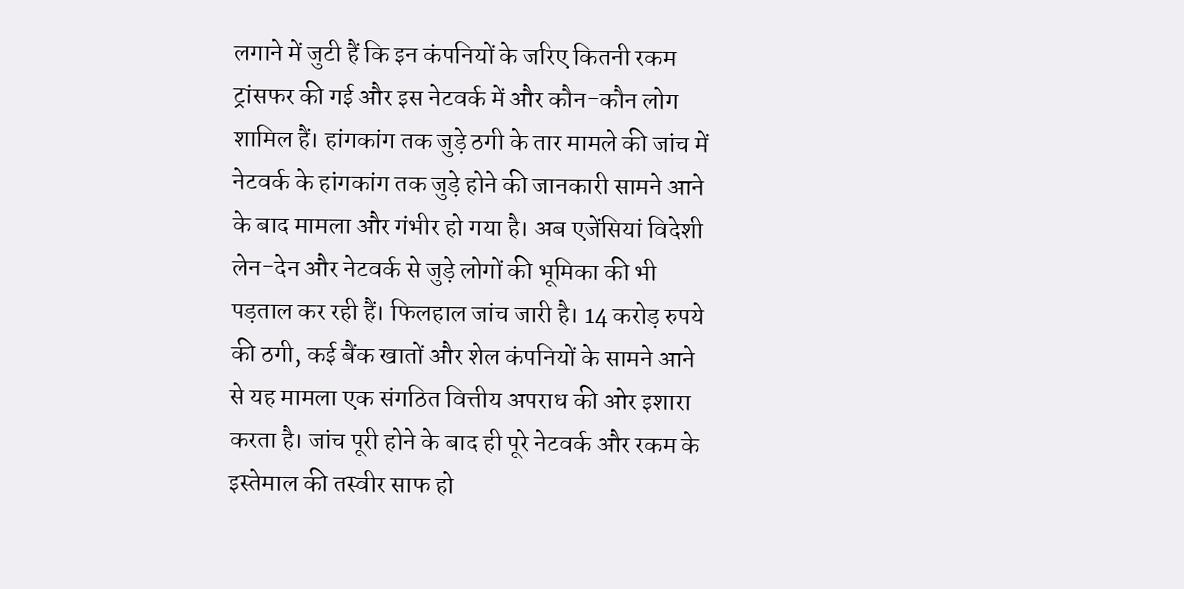लगाने में जुटी हैं कि इन कंपनियों के जरिए कितनी रकम ट्रांसफर की गई और इस नेटवर्क में और कौन-कौन लोग शामिल हैं। हांगकांग तक जुड़े ठगी के तार मामले की जांच में नेटवर्क के हांगकांग तक जुड़े होने की जानकारी सामने आने के बाद मामला और गंभीर हो गया है। अब एजेंसियां विदेशी लेन-देन और नेटवर्क से जुड़े लोगों की भूमिका की भी पड़ताल कर रही हैं। फिलहाल जांच जारी है। 14 करोड़ रुपये की ठगी, कई बैंक खातों और शेल कंपनियों के सामने आने से यह मामला एक संगठित वित्तीय अपराध की ओर इशारा करता है। जांच पूरी होने के बाद ही पूरे नेटवर्क और रकम के इस्तेमाल की तस्वीर साफ हो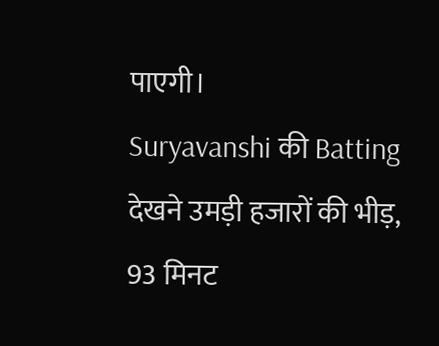पाएगी।
Suryavanshi की Batting देखने उमड़ी हजारों की भीड़, 93 मिनट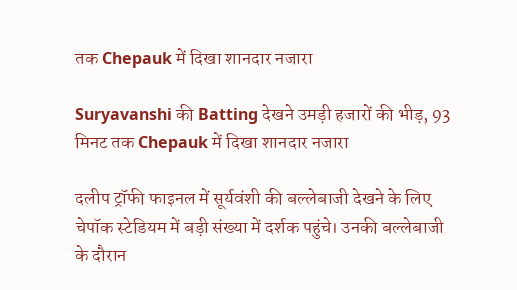तक Chepauk में दिखा शानदार नजारा

Suryavanshi की Batting देखने उमड़ी हजारों की भीड़, 93 मिनट तक Chepauk में दिखा शानदार नजारा

दलीप ट्रॉफी फाइनल में सूर्यवंशी की बल्लेबाजी देखने के लिए चेपॉक स्टेडियम में बड़ी संख्या में दर्शक पहुंचे। उनकी बल्लेबाजी के दौरान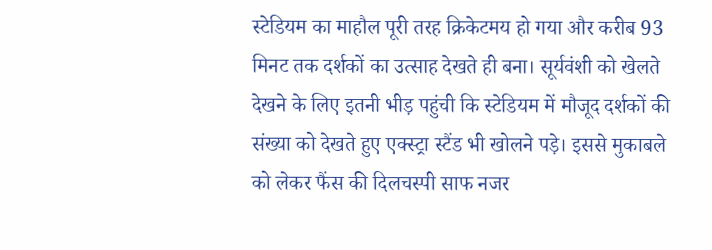स्टेडियम का माहौल पूरी तरह क्रिकेटमय हो गया और करीब 93 मिनट तक दर्शकों का उत्साह देखते ही बना। सूर्यवंशी को खेलते देखने के लिए इतनी भीड़ पहुंची कि स्टेडियम में मौजूद दर्शकों की संख्या को देखते हुए एक्स्ट्रा स्टैंड भी खोलने पड़े। इससे मुकाबले को लेकर फैंस की दिलचस्पी साफ नजर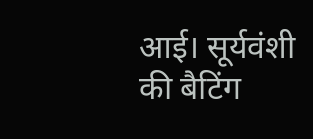आई। सूर्यवंशी की बैटिंग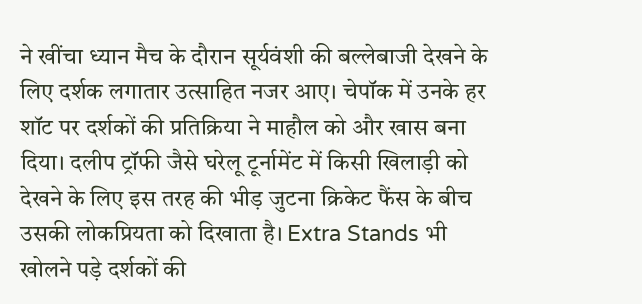ने खींचा ध्यान मैच के दौरान सूर्यवंशी की बल्लेबाजी देखने के लिए दर्शक लगातार उत्साहित नजर आए। चेपॉक में उनके हर शॉट पर दर्शकों की प्रतिक्रिया ने माहौल को और खास बना दिया। दलीप ट्रॉफी जैसे घरेलू टूर्नामेंट में किसी खिलाड़ी को देखने के लिए इस तरह की भीड़ जुटना क्रिकेट फैंस के बीच उसकी लोकप्रियता को दिखाता है। Extra Stands भी खोलने पड़े दर्शकों की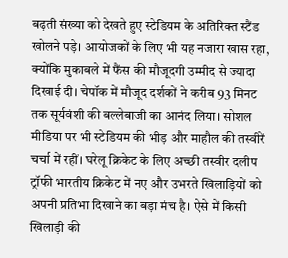बढ़ती संख्या को देखते हुए स्टेडियम के अतिरिक्त स्टैंड खोलने पड़े। आयोजकों के लिए भी यह नजारा खास रहा, क्योंकि मुकाबले में फैंस की मौजूदगी उम्मीद से ज्यादा दिखाई दी। चेपॉक में मौजूद दर्शकों ने करीब 93 मिनट तक सूर्यवंशी की बल्लेबाजी का आनंद लिया। सोशल मीडिया पर भी स्टेडियम की भीड़ और माहौल की तस्वीरें चर्चा में रहीं। घरेलू क्रिकेट के लिए अच्छी तस्वीर दलीप ट्रॉफी भारतीय क्रिकेट में नए और उभरते खिलाड़ियों को अपनी प्रतिभा दिखाने का बड़ा मंच है। ऐसे में किसी खिलाड़ी की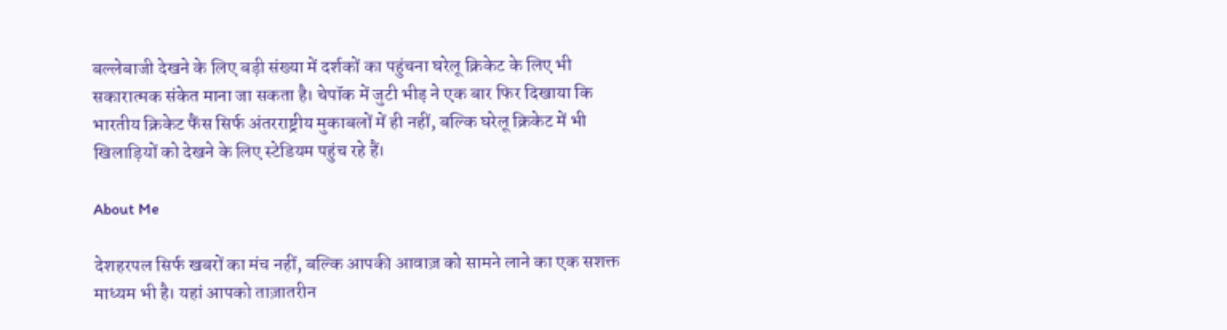बल्लेबाजी देखने के लिए बड़ी संख्या में दर्शकों का पहुंचना घरेलू क्रिकेट के लिए भी सकारात्मक संकेत माना जा सकता है। चेपॉक में जुटी भीड़ ने एक बार फिर दिखाया कि भारतीय क्रिकेट फैंस सिर्फ अंतरराष्ट्रीय मुकाबलों में ही नहीं, बल्कि घरेलू क्रिकेट में भी खिलाड़ियों को देखने के लिए स्टेडियम पहुंच रहे हैं।

About Me

देशहरपल सिर्फ खबरों का मंच नहीं, बल्कि आपकी आवाज़ को सामने लाने का एक सशक्त माध्यम भी है। यहां आपको ताज़ातरीन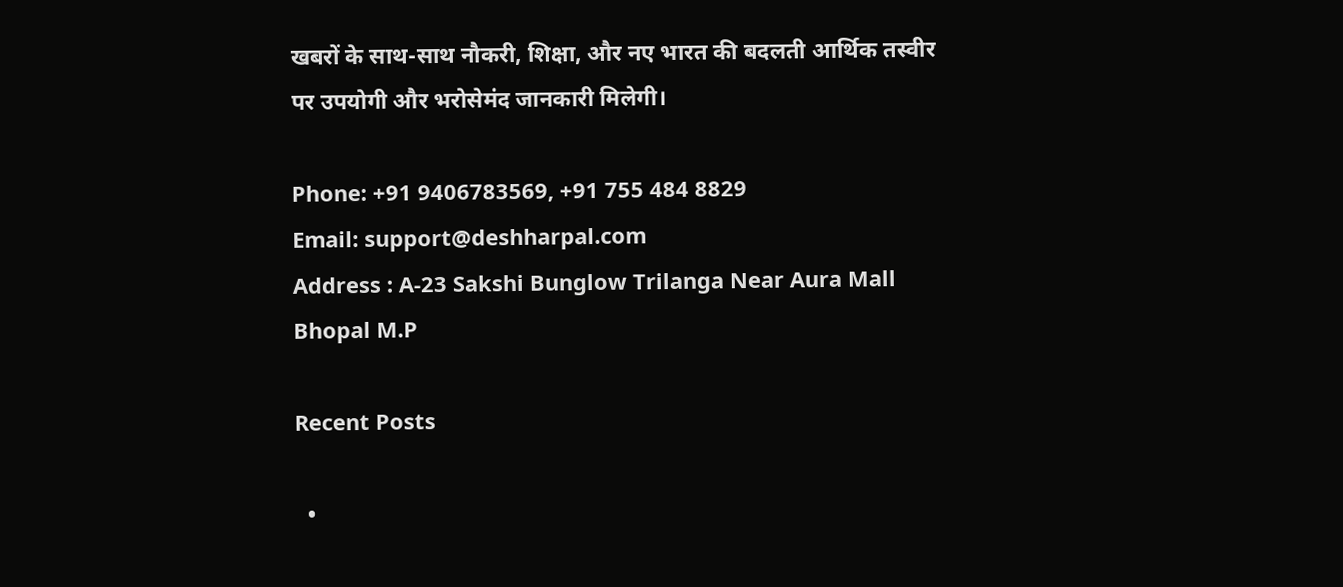खबरों के साथ-साथ नौकरी, शिक्षा, और नए भारत की बदलती आर्थिक तस्वीर पर उपयोगी और भरोसेमंद जानकारी मिलेगी।

Phone: +91 9406783569, +91 755 484 8829
Email: support@deshharpal.com
Address : A-23 Sakshi Bunglow Trilanga Near Aura Mall Bhopal M.P

Recent Posts

  •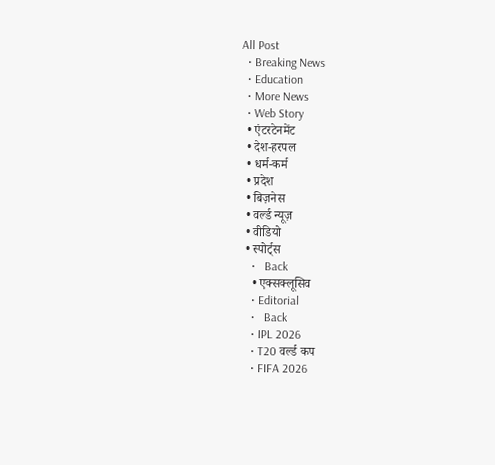All Post
  • Breaking News
  • Education
  • More News
  • Web Story
  • एंटरटेनमेंट
  • देश-हरपल
  • धर्म-कर्म
  • प्रदेश
  • बिज़नेस
  • वर्ल्ड न्यूज़
  • वीडियो
  • स्पोर्ट्स
    •   Back
    • एक्सक्लूसिव
    • Editorial
    •   Back
    • IPL 2026
    • T20 वर्ल्ड कप
    • FIFA 2026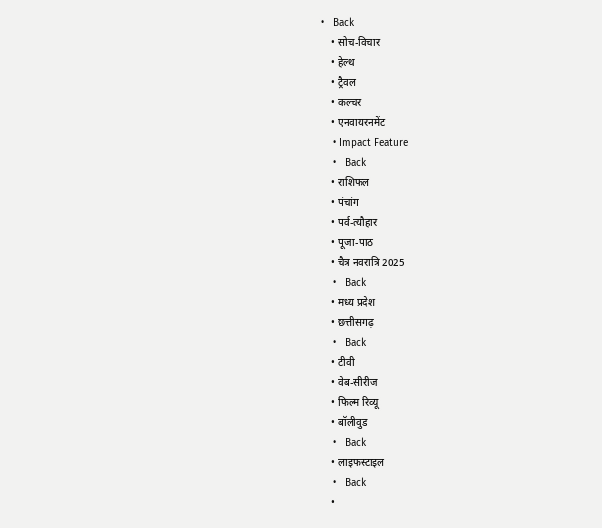•   Back
    • सोच-विचार
    • हेल्थ
    • ट्रैवल
    • कल्चर
    • एनवायरनमेंट
    • Impact Feature
    •   Back
    • राशिफल
    • पंचांग
    • पर्व-त्यौहार
    • पूजा-पाठ
    • चैत्र नवरात्रि 2025
    •   Back
    • मध्य प्रदेश
    • छत्तीसगढ़
    •   Back
    • टीवी
    • वेब-सीरीज
    • फिल्म रिव्यू
    • बॉलीवुड
    •   Back
    • लाइफस्टाइल
    •   Back
    •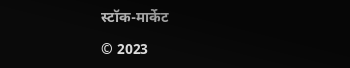स्टॉक-मार्केट

© 2023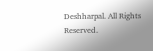Deshharpal. All Rights Reserved.